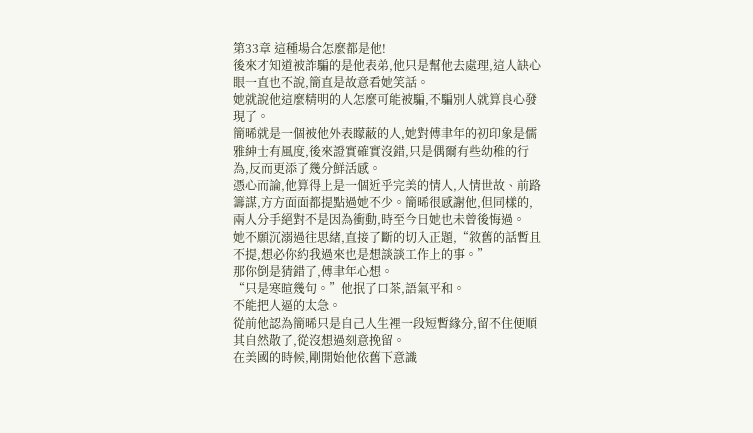第33章 這種場合怎麼都是他!
後來才知道被詐騙的是他表弟,他只是幫他去處理,這人缺心眼一直也不說,簡直是故意看她笑話。
她就說他這麼精明的人怎麼可能被騙,不騙別人就算良心發現了。
簡晞就是一個被他外表矇蔽的人,她對傅聿年的初印象是儒雅紳士有風度,後來證實確實沒錯,只是偶爾有些幼稚的行為,反而更添了幾分鮮活感。
憑心而論,他算得上是一個近乎完美的情人,人情世故、前路籌謀,方方面面都提點過她不少。簡晞很感謝他,但同樣的,兩人分手絕對不是因為衝動,時至今日她也未曾後悔過。
她不願沉溺過往思緒,直接了斷的切入正題,“敘舊的話暫且不提,想必你約我過來也是想談談工作上的事。”
那你倒是猜錯了,傅聿年心想。
“只是寒暄幾句。”他抿了口茶,語氣平和。
不能把人逼的太急。
從前他認為簡晞只是自己人生裡一段短暫緣分,留不住便順其自然散了,從沒想過刻意挽留。
在美國的時候,剛開始他依舊下意識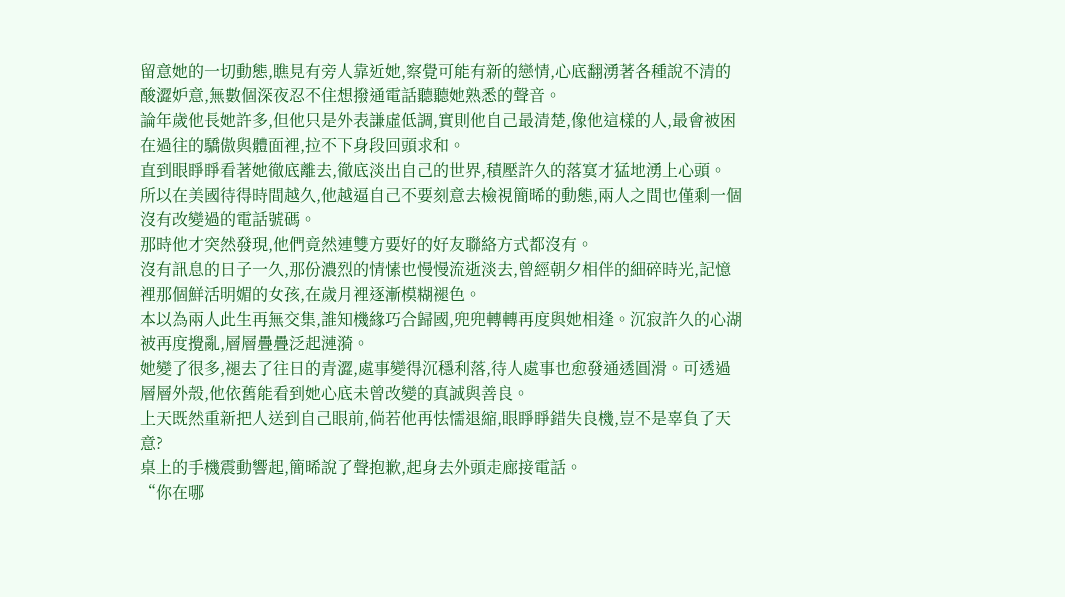留意她的一切動態,瞧見有旁人靠近她,察覺可能有新的戀情,心底翻湧著各種說不清的酸澀妒意,無數個深夜忍不住想撥通電話聽聽她熟悉的聲音。
論年歲他長她許多,但他只是外表謙虛低調,實則他自己最清楚,像他這樣的人,最會被困在過往的驕傲與體面裡,拉不下身段回頭求和。
直到眼睜睜看著她徹底離去,徹底淡出自己的世界,積壓許久的落寞才猛地湧上心頭。
所以在美國待得時間越久,他越逼自己不要刻意去檢視簡晞的動態,兩人之間也僅剩一個沒有改變過的電話號碼。
那時他才突然發現,他們竟然連雙方要好的好友聯絡方式都沒有。
沒有訊息的日子一久,那份濃烈的情愫也慢慢流逝淡去,曾經朝夕相伴的細碎時光,記憶裡那個鮮活明媚的女孩,在歲月裡逐漸模糊褪色。
本以為兩人此生再無交集,誰知機緣巧合歸國,兜兜轉轉再度與她相逢。沉寂許久的心湖被再度攪亂,層層疊疊泛起漣漪。
她變了很多,褪去了往日的青澀,處事變得沉穩利落,待人處事也愈發通透圓滑。可透過層層外殼,他依舊能看到她心底未曾改變的真誠與善良。
上天既然重新把人送到自己眼前,倘若他再怯懦退縮,眼睜睜錯失良機,豈不是辜負了天意?
桌上的手機震動響起,簡晞說了聲抱歉,起身去外頭走廊接電話。
“你在哪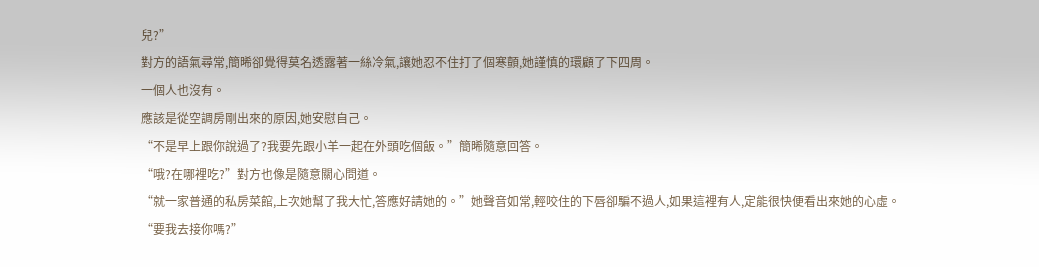兒?”
對方的語氣尋常,簡晞卻覺得莫名透露著一絲冷氣,讓她忍不住打了個寒顫,她謹慎的環顧了下四周。
一個人也沒有。
應該是從空調房剛出來的原因,她安慰自己。
“不是早上跟你說過了?我要先跟小羊一起在外頭吃個飯。”簡晞隨意回答。
“哦?在哪裡吃?”對方也像是隨意關心問道。
“就一家普通的私房菜館,上次她幫了我大忙,答應好請她的。”她聲音如常,輕咬住的下唇卻騙不過人,如果這裡有人,定能很快便看出來她的心虛。
“要我去接你嗎?”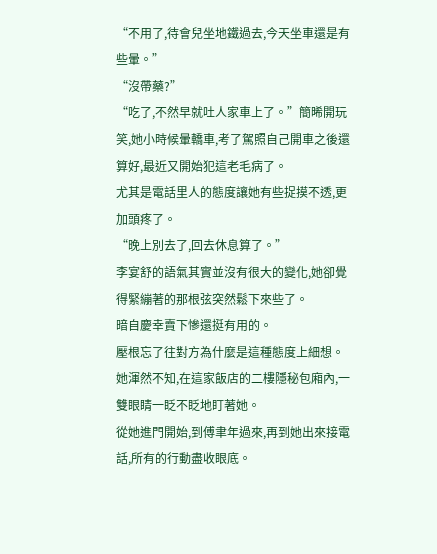“不用了,待會兒坐地鐵過去,今天坐車還是有些暈。”
“沒帶藥?”
“吃了,不然早就吐人家車上了。”簡晞開玩笑,她小時候暈轎車,考了駕照自己開車之後還算好,最近又開始犯這老毛病了。
尤其是電話里人的態度讓她有些捉摸不透,更加頭疼了。
“晚上別去了,回去休息算了。”
李宴舒的語氣其實並沒有很大的變化,她卻覺得緊繃著的那根弦突然鬆下來些了。
暗自慶幸賣下慘還挺有用的。
壓根忘了往對方為什麼是這種態度上細想。
她渾然不知,在這家飯店的二樓隱秘包廂內,一雙眼睛一眨不眨地盯著她。
從她進門開始,到傅聿年過來,再到她出來接電話,所有的行動盡收眼底。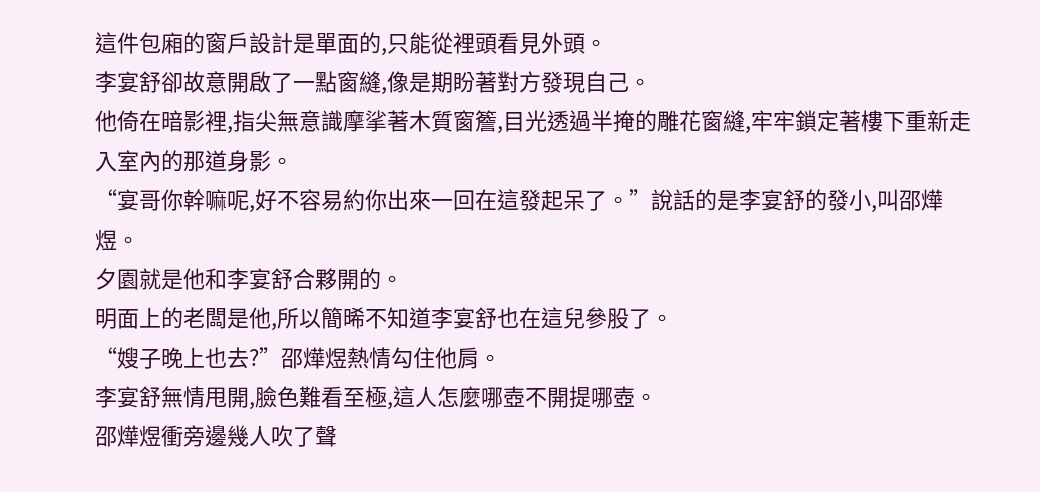這件包廂的窗戶設計是單面的,只能從裡頭看見外頭。
李宴舒卻故意開啟了一點窗縫,像是期盼著對方發現自己。
他倚在暗影裡,指尖無意識摩挲著木質窗簷,目光透過半掩的雕花窗縫,牢牢鎖定著樓下重新走入室內的那道身影。
“宴哥你幹嘛呢,好不容易約你出來一回在這發起呆了。”說話的是李宴舒的發小,叫邵燁煜。
夕園就是他和李宴舒合夥開的。
明面上的老闆是他,所以簡晞不知道李宴舒也在這兒參股了。
“嫂子晚上也去?”邵燁煜熱情勾住他肩。
李宴舒無情甩開,臉色難看至極,這人怎麼哪壺不開提哪壺。
邵燁煜衝旁邊幾人吹了聲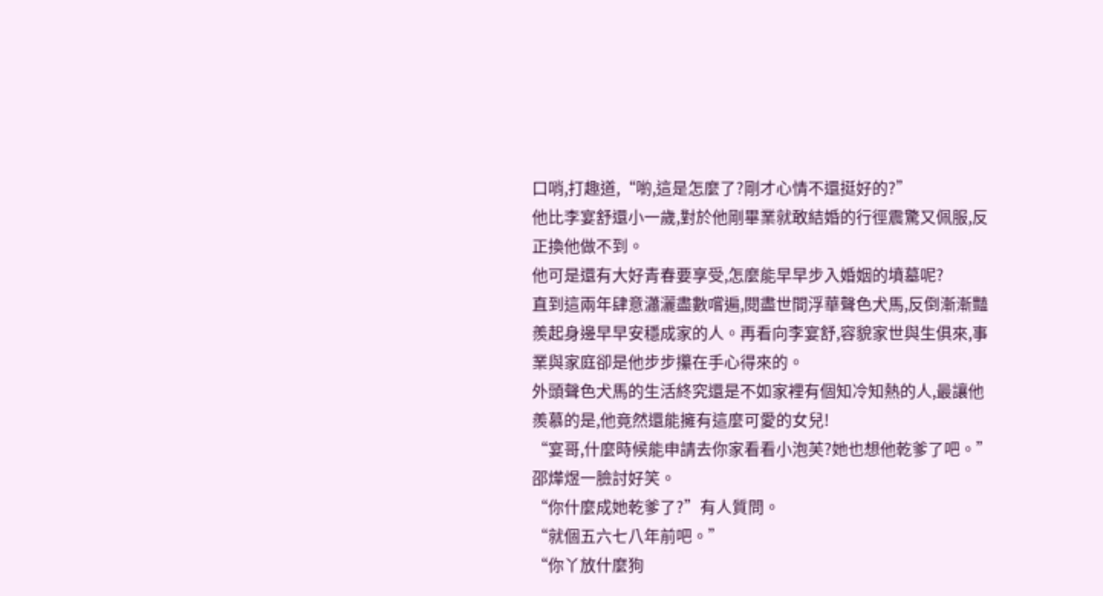口哨,打趣道,“喲,這是怎麼了?剛才心情不還挺好的?”
他比李宴舒還小一歲,對於他剛畢業就敢結婚的行徑震驚又佩服,反正換他做不到。
他可是還有大好青春要享受,怎麼能早早步入婚姻的墳墓呢?
直到這兩年肆意瀟灑盡數嚐遍,閱盡世間浮華聲色犬馬,反倒漸漸豔羨起身邊早早安穩成家的人。再看向李宴舒,容貌家世與生俱來,事業與家庭卻是他步步攥在手心得來的。
外頭聲色犬馬的生活終究還是不如家裡有個知冷知熱的人,最讓他羨慕的是,他竟然還能擁有這麼可愛的女兒!
“宴哥,什麼時候能申請去你家看看小泡芙?她也想他乾爹了吧。”邵燁煜一臉討好笑。
“你什麼成她乾爹了?”有人質問。
“就個五六七八年前吧。”
“你丫放什麼狗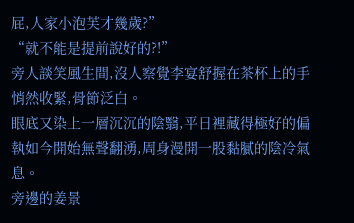屁,人家小泡芙才幾歲?”
“就不能是提前說好的?!”
旁人談笑風生間,沒人察覺李宴舒握在茶杯上的手悄然收緊,骨節泛白。
眼底又染上一層沉沉的陰翳,平日裡藏得極好的偏執如今開始無聲翻湧,周身漫開一股黏膩的陰冷氣息。
旁邊的姜景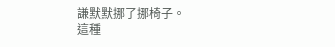謙默默挪了挪椅子。
這種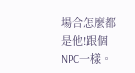場合怎麼都是他!跟個NPC一樣。